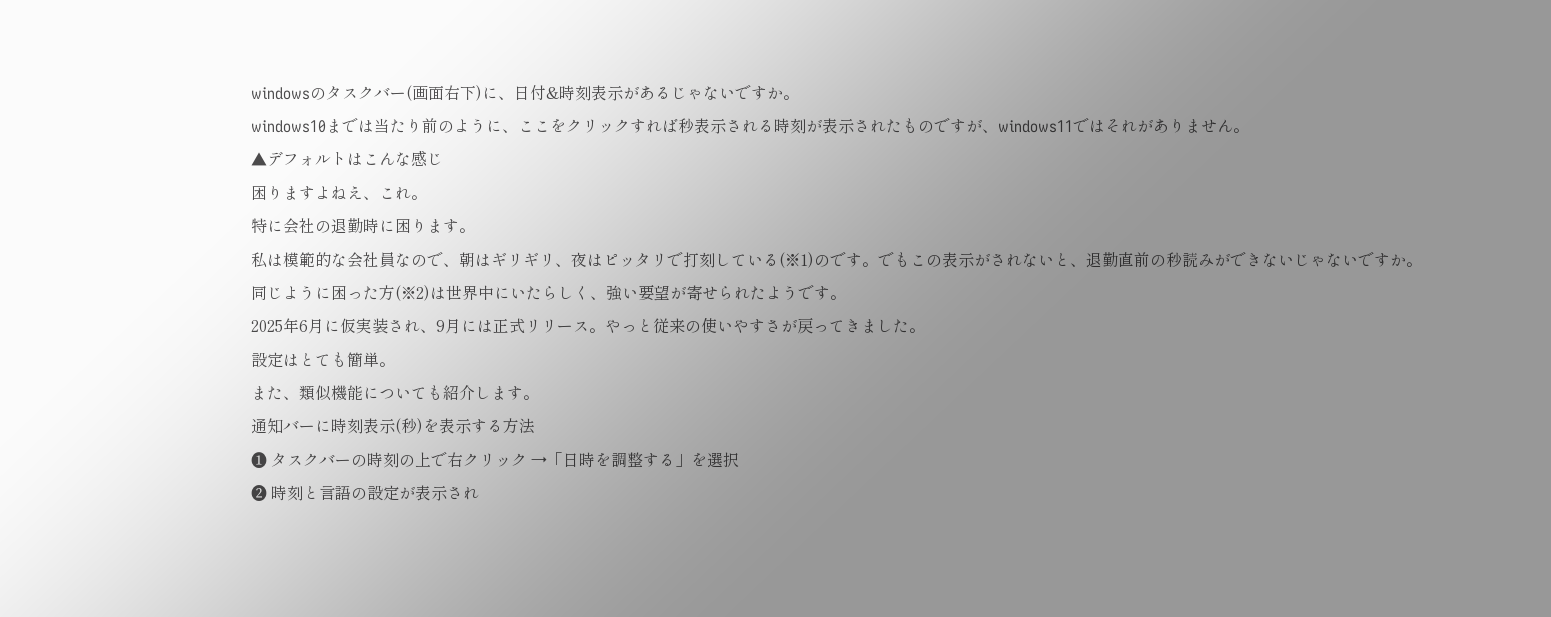windowsのタスクバー(画面右下)に、日付&時刻表示があるじゃないですか。
windows10までは当たり前のように、ここをクリックすれば秒表示される時刻が表示されたものですが、windows11ではそれがありません。
▲デフォルトはこんな感じ
困りますよねえ、これ。
特に会社の退勤時に困ります。
私は模範的な会社員なので、朝はギリギリ、夜はピッタリで打刻している(※1)のです。でもこの表示がされないと、退勤直前の秒読みができないじゃないですか。
同じように困った方(※2)は世界中にいたらしく、強い要望が寄せられたようです。
2025年6月に仮実装され、9月には正式リリース。やっと従来の使いやすさが戻ってきました。
設定はとても簡単。
また、類似機能についても紹介します。
通知バーに時刻表示(秒)を表示する方法
❶ タスクバーの時刻の上で右クリック →「日時を調整する」を選択
❷ 時刻と言語の設定が表示され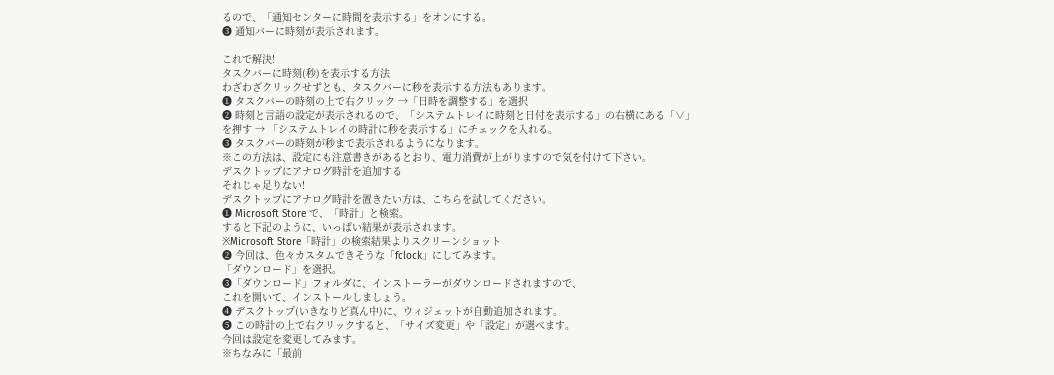るので、「通知センターに時間を表示する」をオンにする。
❸ 通知バーに時刻が表示されます。

これで解決!
タスクバーに時刻(秒)を表示する方法
わざわざクリックせずとも、タスクバーに秒を表示する方法もあります。
❶ タスクバーの時刻の上で右クリック →「日時を調整する」を選択
❷ 時刻と言語の設定が表示されるので、「システムトレイに時刻と日付を表示する」の右横にある「∨」を押す → 「システムトレイの時計に秒を表示する」にチェックを入れる。
❸ タスクバーの時刻が秒まで表示されるようになります。
※この方法は、設定にも注意書きがあるとおり、電力消費が上がりますので気を付けて下さい。
デスクトップにアナログ時計を追加する
それじゃ足りない!
デスクトップにアナログ時計を置きたい方は、こちらを試してください。
❶ Microsoft Store で、「時計」と検索。
すると下記のように、いっぱい結果が表示されます。
※Microsoft Store「時計」の検索結果よりスクリーンショット
❷ 今回は、色々カスタムできそうな「fclock」にしてみます。
「ダウンロード」を選択。
❸「ダウンロード」フォルダに、インストーラーがダウンロードされますので、
これを開いて、インストールしましょう。
❹ デスクトップ(いきなりど真ん中)に、ウィジェットが自動追加されます。
❺ この時計の上で右クリックすると、「サイズ変更」や「設定」が選べます。
今回は設定を変更してみます。
※ちなみに「最前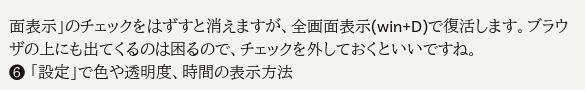面表示」のチェックをはずすと消えますが、全画面表示(win+D)で復活します。ブラウザの上にも出てくるのは困るので、チェックを外しておくといいですね。
❻ 「設定」で色や透明度、時間の表示方法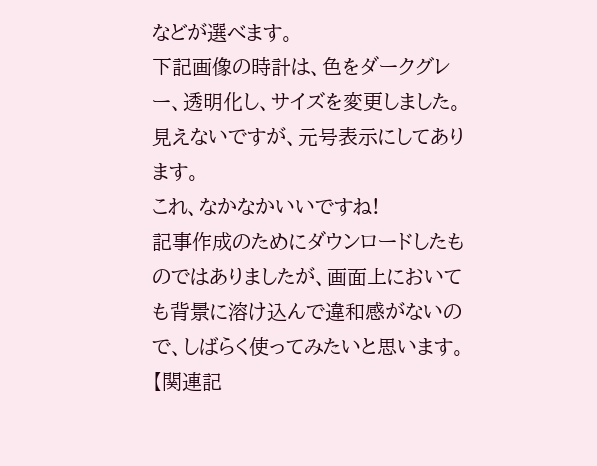などが選べます。
下記画像の時計は、色をダークグレー、透明化し、サイズを変更しました。見えないですが、元号表示にしてあります。
これ、なかなかいいですね!
記事作成のためにダウンロードしたものではありましたが、画面上においても背景に溶け込んで違和感がないので、しばらく使ってみたいと思います。
【関連記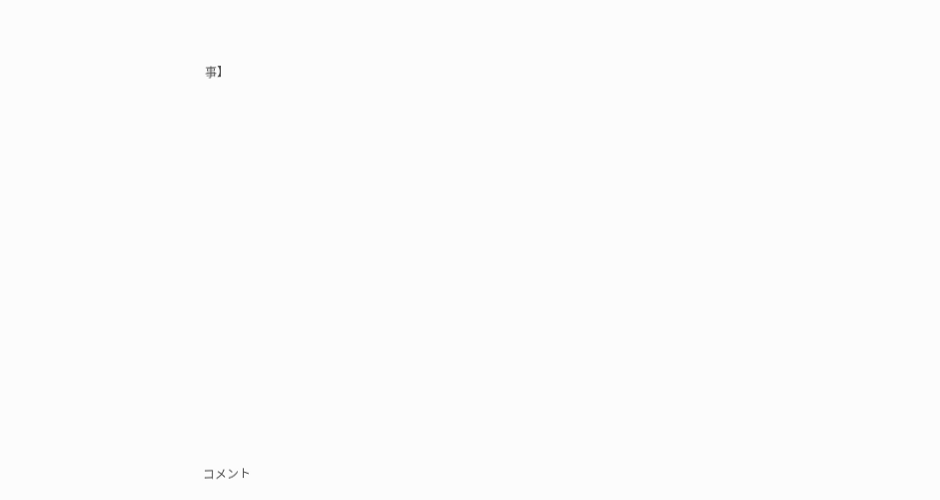事】


















コメント